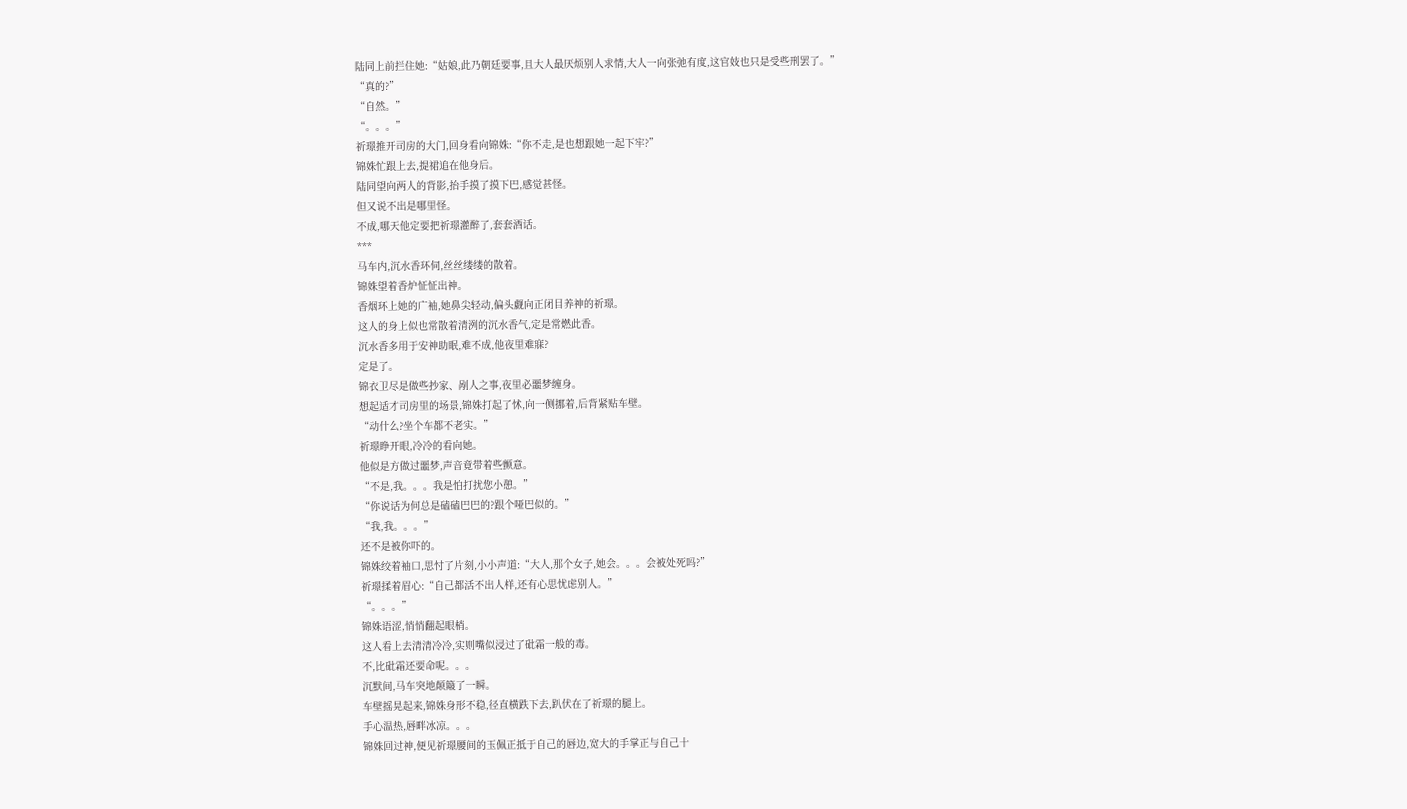陆同上前拦住她:“姑娘,此乃朝廷要事,且大人最厌烦别人求情,大人一向张弛有度,这官妓也只是受些刑罢了。”
“真的?”
“自然。”
“。。。”
祈璟推开司房的大门,回身看向锦姝:“你不走,是也想跟她一起下牢?”
锦姝忙跟上去,提裙追在他身后。
陆同望向两人的背影,抬手摸了摸下巴,感觉甚怪。
但又说不出是哪里怪。
不成,哪天他定要把祈璟灌醉了,套套酒话。
***
马车内,沉水香环伺,丝丝缕缕的散着。
锦姝望着香炉怔怔出神。
香烟环上她的广袖,她鼻尖轻动,偏头觑向正闭目养神的祈璟。
这人的身上似也常散着清洌的沉水香气,定是常燃此香。
沉水香多用于安神助眠,难不成,他夜里难寐?
定是了。
锦衣卫尽是做些抄家、剐人之事,夜里必噩梦缠身。
想起适才司房里的场景,锦姝打起了怵,向一侧挪着,后背紧贴车壁。
“动什么?坐个车都不老实。”
祈璟睁开眼,冷冷的看向她。
他似是方做过噩梦,声音竟带着些颤意。
“不是,我。。。我是怕打扰您小憩。”
“你说话为何总是磕磕巴巴的?跟个哑巴似的。”
“我,我。。。”
还不是被你吓的。
锦姝绞着袖口,思忖了片刻,小小声道:“大人,那个女子,她会。。。会被处死吗?”
祈璟揉着眉心:“自己都活不出人样,还有心思忧虑别人。”
“。。。”
锦姝语涩,悄悄翻起眼梢。
这人看上去清清冷冷,实则嘴似浸过了砒霜一般的毒。
不,比砒霜还要命呢。。。
沉默间,马车突地颠簸了一瞬。
车壁摇晃起来,锦姝身形不稳,径直横跌下去,趴伏在了祈璟的腿上。
手心温热,唇畔冰凉。。。
锦姝回过神,便见祈璟腰间的玉佩正抵于自己的唇边,宽大的手掌正与自己十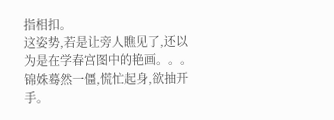指相扣。
这姿势,若是让旁人瞧见了,还以为是在学春宫图中的艳画。。。
锦姝蓦然一僵,慌忙起身,欲抽开手。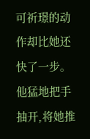可祈璟的动作却比她还快了一步。
他猛地把手抽开,将她推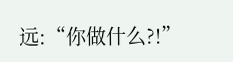远:“你做什么?!”